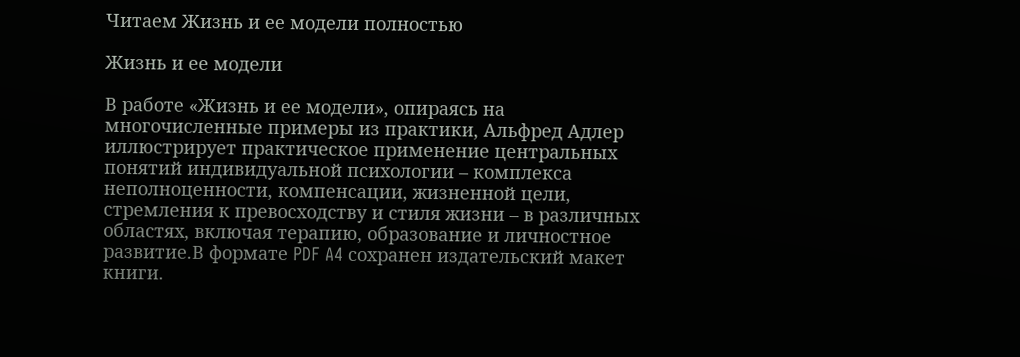Читаем Жизнь и ее модели полностью

Жизнь и ее модели

В работе «Жизнь и ее модели», опираясь на многочисленные примеры из практики, Альфред Адлер иллюстрирует практическое применение центральных понятий индивидуальной психологии – комплекса неполноценности, компенсации, жизненной цели, стремления к превосходству и стиля жизни – в различных областях, включая терапию, образование и личностное развитие.В формате PDF A4 сохранен издательский макет книги.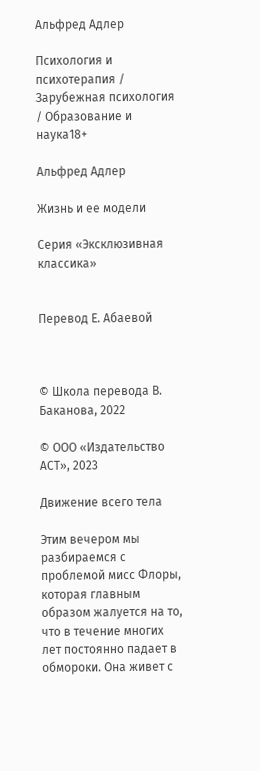Альфред Адлер

Психология и психотерапия / Зарубежная психология / Образование и наука18+

Альфред Адлер

Жизнь и ее модели

Серия «Эксклюзивная классика»


Перевод Е. Абаевой



© Школа перевода В. Баканова, 2022

© ООО «Издательство АСТ», 2023

Движение всего тела

Этим вечером мы разбираемся с проблемой мисс Флоры, которая главным образом жалуется на то, что в течение многих лет постоянно падает в обмороки. Она живет с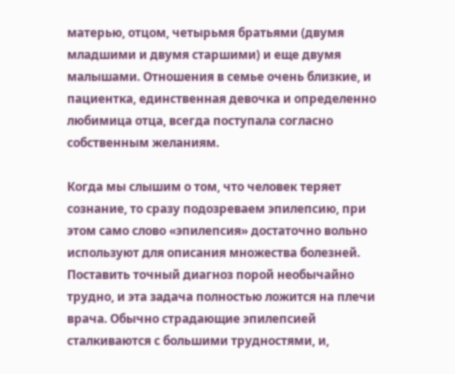матерью, отцом, четырьмя братьями (двумя младшими и двумя старшими) и еще двумя малышами. Отношения в семье очень близкие, и пациентка, единственная девочка и определенно любимица отца, всегда поступала согласно собственным желаниям.

Когда мы слышим о том, что человек теряет сознание, то сразу подозреваем эпилепсию, при этом само слово «эпилепсия» достаточно вольно используют для описания множества болезней. Поставить точный диагноз порой необычайно трудно, и эта задача полностью ложится на плечи врача. Обычно страдающие эпилепсией сталкиваются с большими трудностями, и,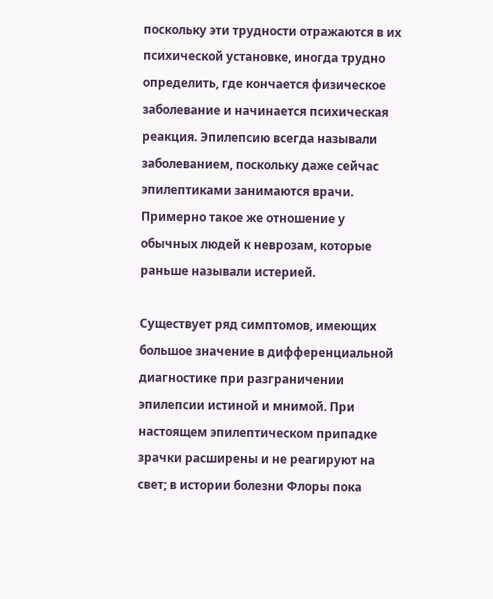поскольку эти трудности отражаются в их психической установке, иногда трудно определить, где кончается физическое заболевание и начинается психическая реакция. Эпилепсию всегда называли заболеванием, поскольку даже сейчас эпилептиками занимаются врачи. Примерно такое же отношение у обычных людей к неврозам, которые раньше называли истерией.

Существует ряд симптомов, имеющих большое значение в дифференциальной диагностике при разграничении эпилепсии истиной и мнимой. При настоящем эпилептическом припадке зрачки расширены и не реагируют на свет; в истории болезни Флоры пока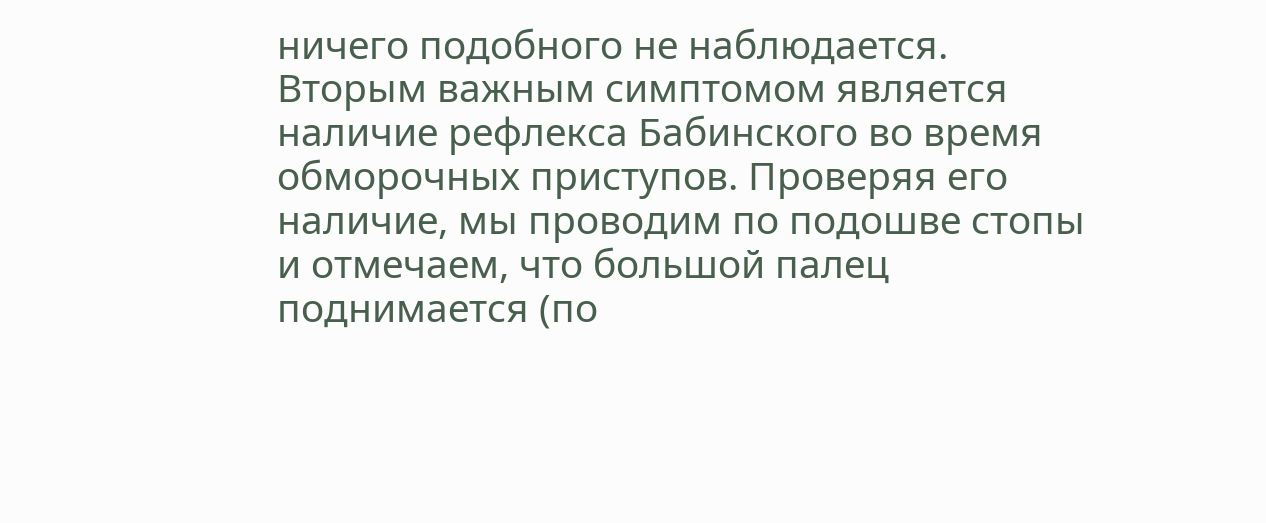ничего подобного не наблюдается. Вторым важным симптомом является наличие рефлекса Бабинского во время обморочных приступов. Проверяя его наличие, мы проводим по подошве стопы и отмечаем, что большой палец поднимается (по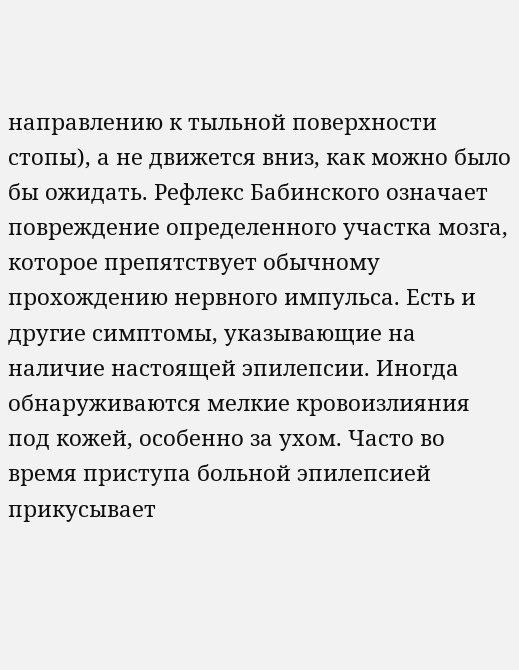направлению к тыльной поверхности стопы), а не движется вниз, как можно было бы ожидать. Рефлекс Бабинского означает повреждение определенного участка мозга, которое препятствует обычному прохождению нервного импульса. Есть и другие симптомы, указывающие на наличие настоящей эпилепсии. Иногда обнаруживаются мелкие кровоизлияния под кожей, особенно за ухом. Часто во время приступа больной эпилепсией прикусывает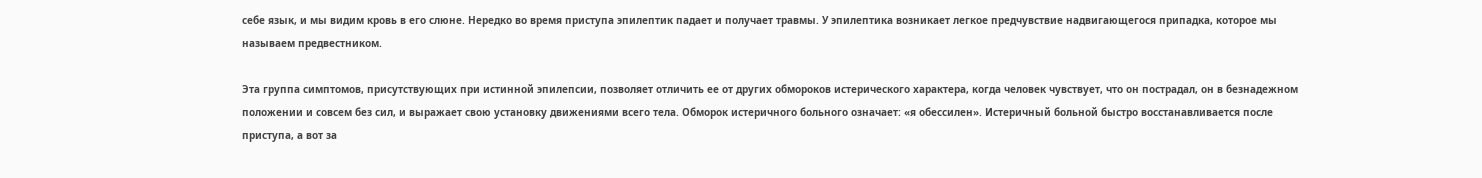себе язык, и мы видим кровь в его слюне. Нередко во время приступа эпилептик падает и получает травмы. У эпилептика возникает легкое предчувствие надвигающегося припадка, которое мы называем предвестником.

Эта группа симптомов, присутствующих при истинной эпилепсии, позволяет отличить ее от других обмороков истерического характера, когда человек чувствует, что он пострадал, он в безнадежном положении и совсем без сил, и выражает свою установку движениями всего тела. Обморок истеричного больного означает: «я обессилен». Истеричный больной быстро восстанавливается после приступа, а вот за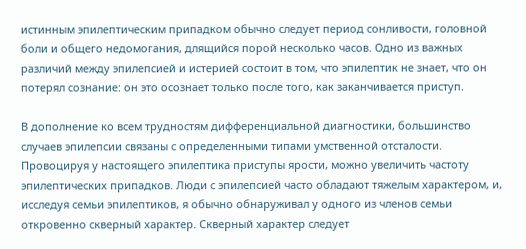истинным эпилептическим припадком обычно следует период сонливости, головной боли и общего недомогания, длящийся порой несколько часов. Одно из важных различий между эпилепсией и истерией состоит в том, что эпилептик не знает, что он потерял сознание: он это осознает только после того, как заканчивается приступ.

В дополнение ко всем трудностям дифференциальной диагностики, большинство случаев эпилепсии связаны с определенными типами умственной отсталости. Провоцируя у настоящего эпилептика приступы ярости, можно увеличить частоту эпилептических припадков. Люди с эпилепсией часто обладают тяжелым характером, и, исследуя семьи эпилептиков, я обычно обнаруживал у одного из членов семьи откровенно скверный характер. Скверный характер следует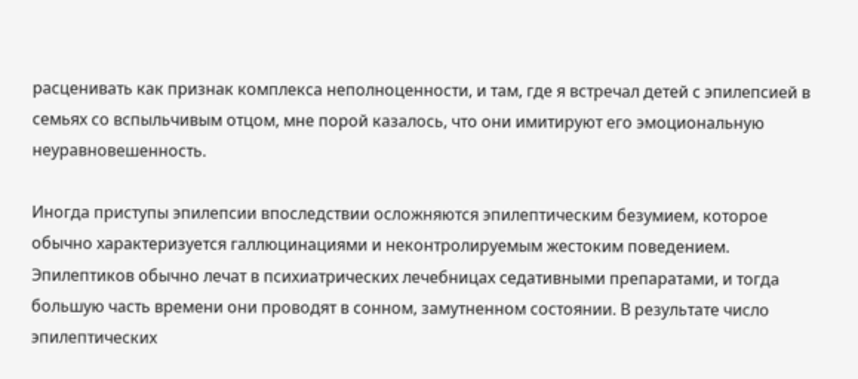расценивать как признак комплекса неполноценности, и там, где я встречал детей с эпилепсией в семьях со вспыльчивым отцом, мне порой казалось, что они имитируют его эмоциональную неуравновешенность.

Иногда приступы эпилепсии впоследствии осложняются эпилептическим безумием, которое обычно характеризуется галлюцинациями и неконтролируемым жестоким поведением. Эпилептиков обычно лечат в психиатрических лечебницах седативными препаратами, и тогда большую часть времени они проводят в сонном, замутненном состоянии. В результате число эпилептических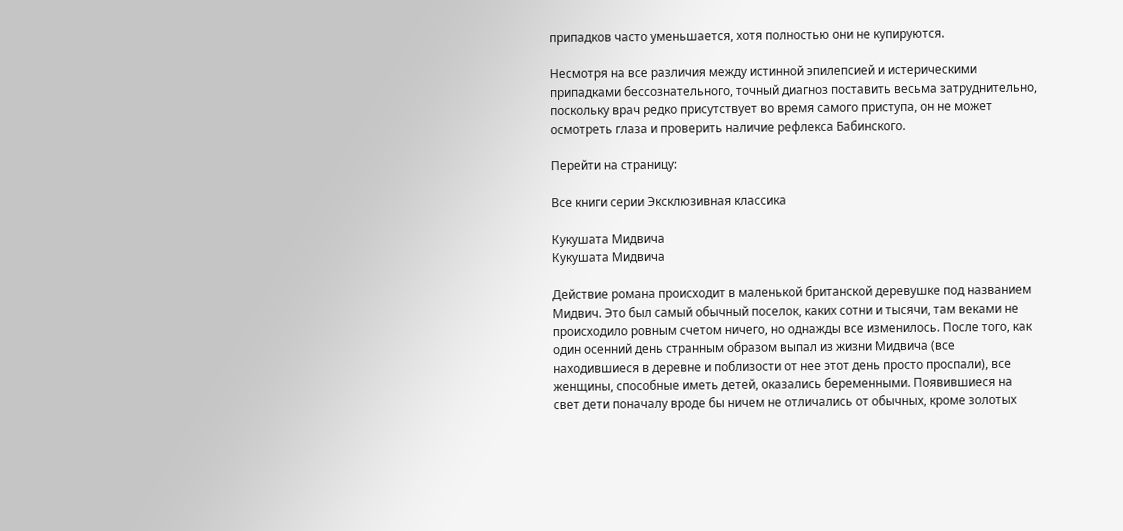припадков часто уменьшается, хотя полностью они не купируются.

Несмотря на все различия между истинной эпилепсией и истерическими припадками бессознательного, точный диагноз поставить весьма затруднительно, поскольку врач редко присутствует во время самого приступа, он не может осмотреть глаза и проверить наличие рефлекса Бабинского.

Перейти на страницу:

Все книги серии Эксклюзивная классика

Кукушата Мидвича
Кукушата Мидвича

Действие романа происходит в маленькой британской деревушке под названием Мидвич. Это был самый обычный поселок, каких сотни и тысячи, там веками не происходило ровным счетом ничего, но однажды все изменилось. После того, как один осенний день странным образом выпал из жизни Мидвича (все находившиеся в деревне и поблизости от нее этот день просто проспали), все женщины, способные иметь детей, оказались беременными. Появившиеся на свет дети поначалу вроде бы ничем не отличались от обычных, кроме золотых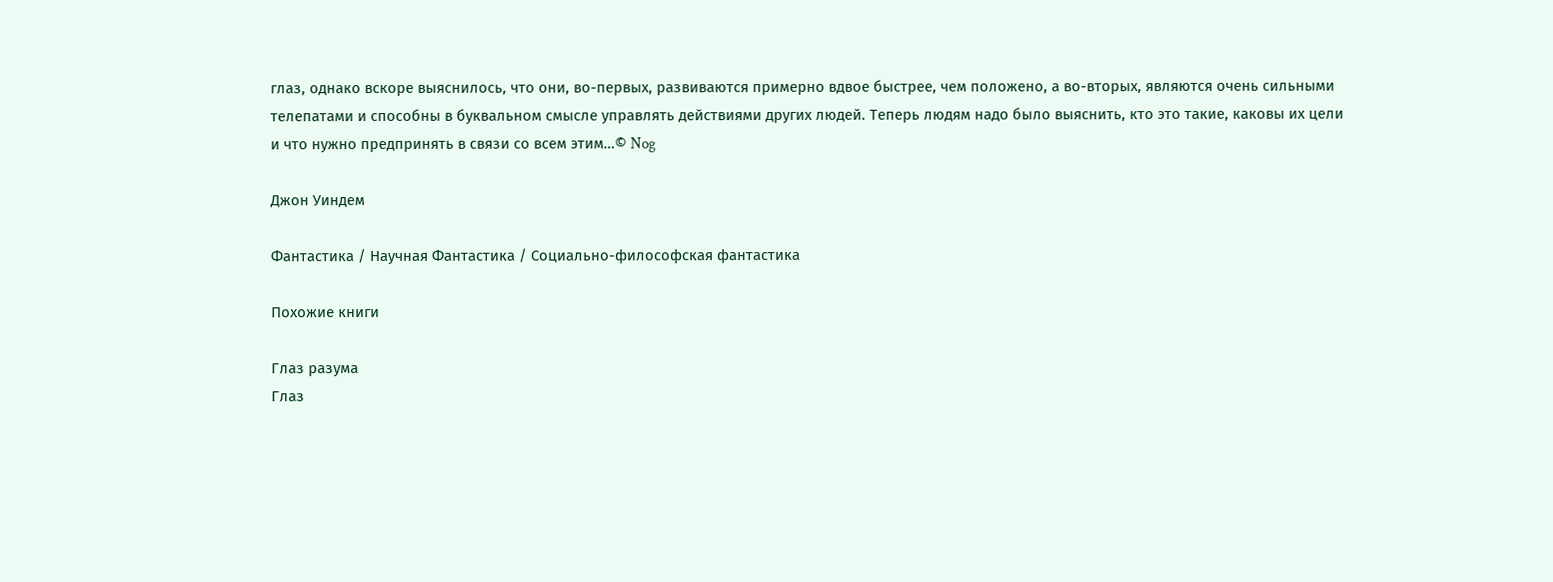глаз, однако вскоре выяснилось, что они, во-первых, развиваются примерно вдвое быстрее, чем положено, а во-вторых, являются очень сильными телепатами и способны в буквальном смысле управлять действиями других людей. Теперь людям надо было выяснить, кто это такие, каковы их цели и что нужно предпринять в связи со всем этим…© Nog

Джон Уиндем

Фантастика / Научная Фантастика / Социально-философская фантастика

Похожие книги

Глаз разума
Глаз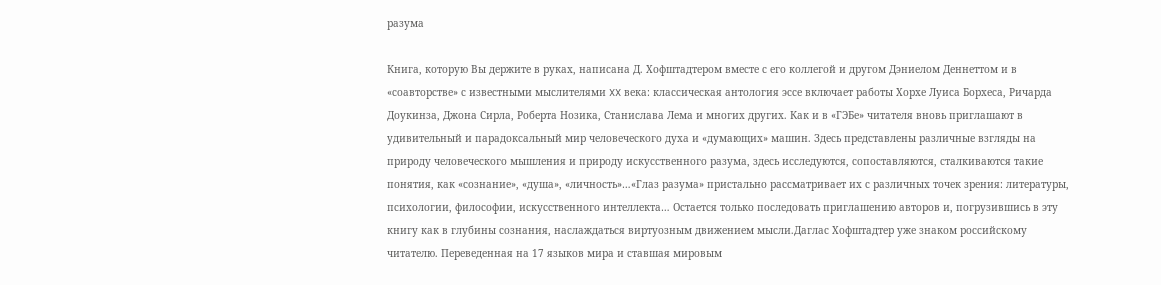разума

Книга, которую Вы держите в руках, написана Д. Хофштадтером вместе с его коллегой и другом Дэниелом Деннеттом и в «соавторстве» с известными мыслителями XX века: классическая антология эссе включает работы Хорхе Луиса Борхеса, Ричарда Доукинза, Джона Сирла, Роберта Нозика, Станислава Лема и многих других. Как и в «ГЭБе» читателя вновь приглашают в удивительный и парадоксальный мир человеческого духа и «думающих» машин. Здесь представлены различные взгляды на природу человеческого мышления и природу искусственного разума, здесь исследуются, сопоставляются, сталкиваются такие понятия, как «сознание», «душа», «личность»…«Глаз разума» пристально рассматривает их с различных точек зрения: литературы, психологии, философии, искусственного интеллекта… Остается только последовать приглашению авторов и, погрузившись в эту книгу как в глубины сознания, наслаждаться виртуозным движением мысли.Даглас Хофштадтер уже знаком российскому читателю. Переведенная на 17 языков мира и ставшая мировым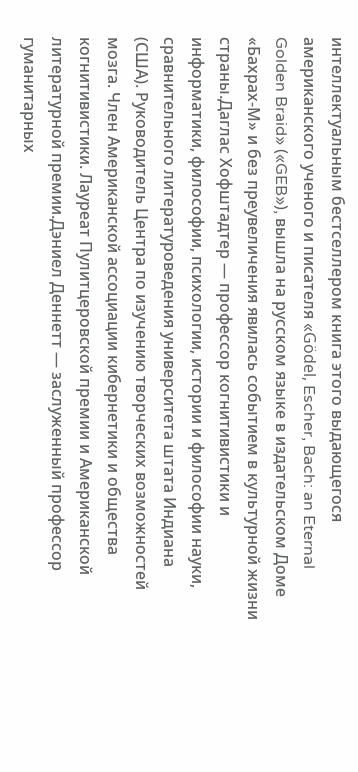интеллектуальным бестселлером книга этого выдающегося американского ученого и писателя «Gödel, Escher, Bach: an Eternal Golden Braid» («GEB»), вышла на русском языке в издательском Доме «Бахрах-М» и без преувеличения явилась событием в культурной жизни страны.Даглас Хофштадтер — профессор когнитивистики и информатики, философии, психологии, истории и философии науки, сравнительного литературоведения университета штата Индиана (США). Руководитель Центра по изучению творческих возможностей мозга. Член Американской ассоциации кибернетики и общества когнитивистики. Лауреат Пулитцеровской премии и Американской литературной премии.Дэниел Деннетт — заслуженный профессор гуманитарных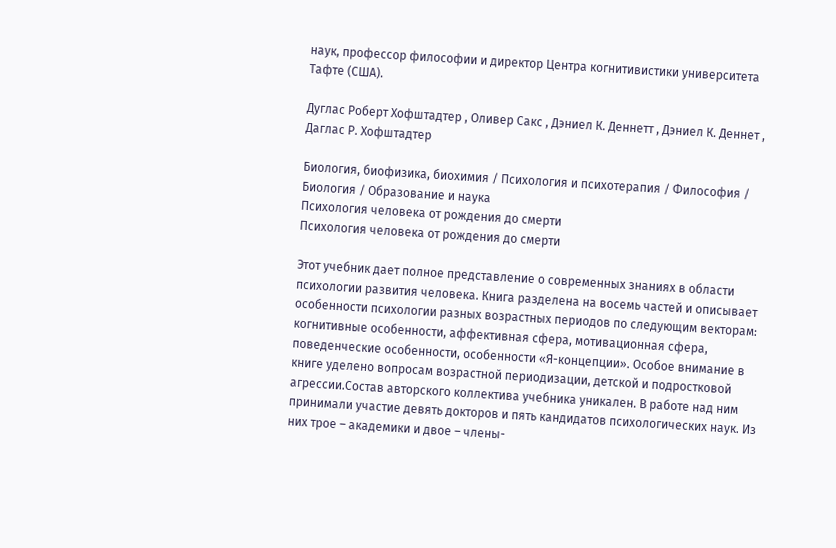наук, профессор философии и директор Центра когнитивистики университета Тафте (США).

Дуглас Роберт Хофштадтер , Оливер Сакс , Дэниел К. Деннетт , Дэниел К. Деннет , Даглас Р. Хофштадтер

Биология, биофизика, биохимия / Психология и психотерапия / Философия / Биология / Образование и наука
Психология человека от рождения до смерти
Психология человека от рождения до смерти

Этот учебник дает полное представление о современных знаниях в области психологии развития человека. Книга разделена на восемь частей и описывает особенности психологии разных возрастных периодов по следующим векторам: когнитивные особенности, аффективная сфера, мотивационная сфера, поведенческие особенности, особенности «Я-концепции». Особое внимание в книге уделено вопросам возрастной периодизации, детской и подростковой агрессии.Состав авторского коллектива учебника уникален. В работе над ним принимали участие девять докторов и пять кандидатов психологических наук. Из них трое – академики и двое – члены-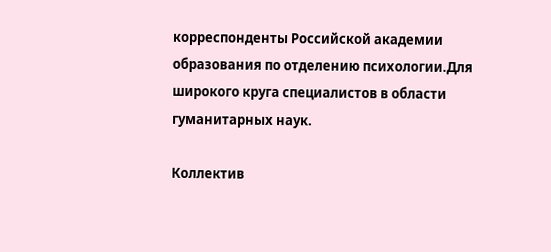корреспонденты Российской академии образования по отделению психологии.Для широкого круга специалистов в области гуманитарных наук.

Коллектив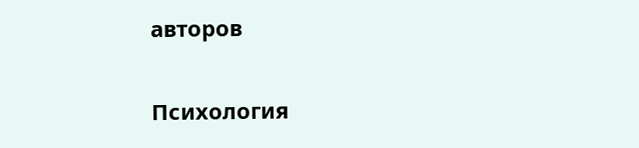авторов

Психология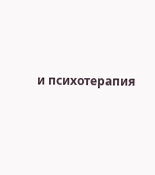и психотерапия